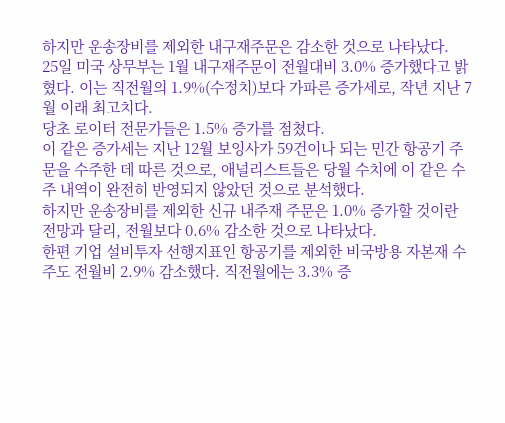하지만 운송장비를 제외한 내구재주문은 감소한 것으로 나타났다.
25일 미국 상무부는 1월 내구재주문이 전월대비 3.0% 증가했다고 밝혔다. 이는 직전월의 1.9%(수정치)보다 가파른 증가세로, 작년 지난 7월 이래 최고치다.
당초 로이터 전문가들은 1.5% 증가를 점쳤다.
이 같은 증가세는 지난 12월 보잉사가 59건이나 되는 민간 항공기 주문을 수주한 데 따른 것으로, 애널리스트들은 당월 수치에 이 같은 수주 내역이 완전히 반영되지 않았던 것으로 분석했다.
하지만 운송장비를 제외한 신규 내주재 주문은 1.0% 증가할 것이란 전망과 달리, 전월보다 0.6% 감소한 것으로 나타났다.
한편 기업 설비투자 선행지표인 항공기를 제외한 비국방용 자본재 수주도 전월비 2.9% 감소했다. 직전월에는 3.3% 증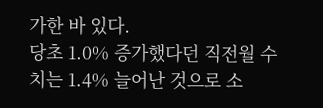가한 바 있다.
당초 1.0% 증가했다던 직전월 수치는 1.4% 늘어난 것으로 소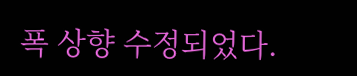폭 상향 수정되었다.